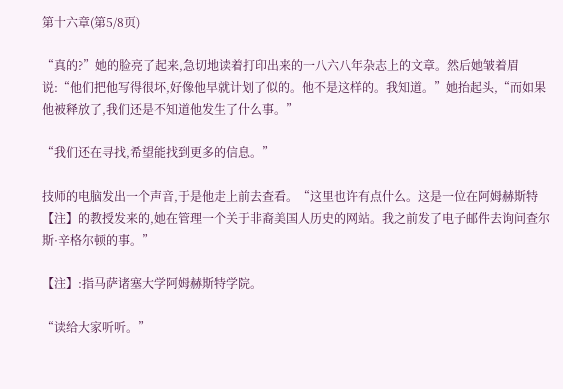第十六章(第5/8页)

“真的?”她的脸亮了起来,急切地读着打印出来的一八六八年杂志上的文章。然后她皱着眉说:“他们把他写得很坏,好像他早就计划了似的。他不是这样的。我知道。”她抬起头,“而如果他被释放了,我们还是不知道他发生了什么事。”

“我们还在寻找,希望能找到更多的信息。”

技师的电脑发出一个声音,于是他走上前去查看。“这里也许有点什么。这是一位在阿姆赫斯特【注】的教授发来的,她在管理一个关于非裔美国人历史的网站。我之前发了电子邮件去询问查尔斯·辛格尔顿的事。”

【注】:指马萨诸塞大学阿姆赫斯特学院。

“读给大家听听。”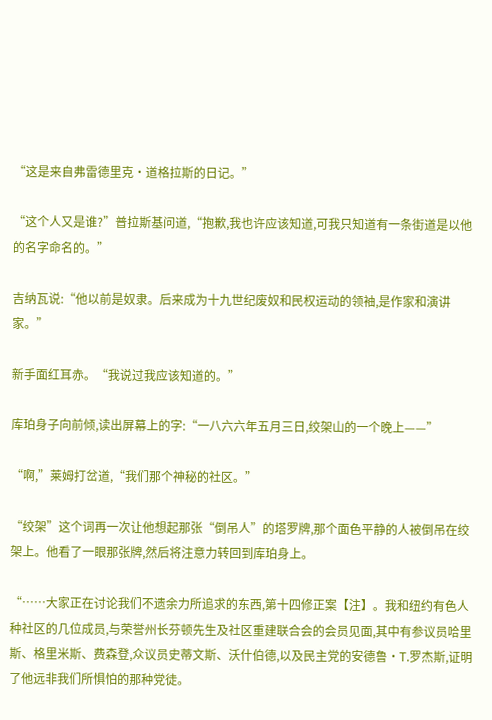“这是来自弗雷德里克·道格拉斯的日记。”

“这个人又是谁?”普拉斯基问道,“抱歉,我也许应该知道,可我只知道有一条街道是以他的名字命名的。”

吉纳瓦说:“他以前是奴隶。后来成为十九世纪废奴和民权运动的领袖,是作家和演讲家。”

新手面红耳赤。“我说过我应该知道的。”

库珀身子向前倾,读出屏幕上的字:“一八六六年五月三日,绞架山的一个晚上——”

“啊,”莱姆打岔道,“我们那个神秘的社区。”

“绞架”这个词再一次让他想起那张“倒吊人”的塔罗牌,那个面色平静的人被倒吊在绞架上。他看了一眼那张牌,然后将注意力转回到库珀身上。

“……大家正在讨论我们不遗余力所追求的东西,第十四修正案【注】。我和纽约有色人种社区的几位成员,与荣誉州长芬顿先生及社区重建联合会的会员见面,其中有参议员哈里斯、格里米斯、费森登,众议员史蒂文斯、沃什伯德,以及民主党的安德鲁·T.罗杰斯,证明了他远非我们所惧怕的那种党徒。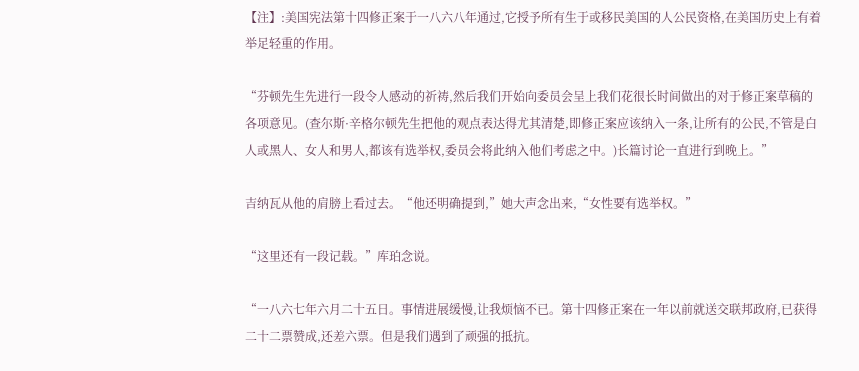【注】:美国宪法第十四修正案于一八六八年通过,它授予所有生于或移民美国的人公民资格,在美国历史上有着举足轻重的作用。

“芬顿先生先进行一段令人感动的祈祷,然后我们开始向委员会呈上我们花很长时间做出的对于修正案草稿的各项意见。(查尔斯·辛格尔顿先生把他的观点表达得尤其清楚,即修正案应该纳入一条,让所有的公民,不管是白人或黑人、女人和男人,都该有选举权,委员会将此纳入他们考虑之中。)长篇讨论一直进行到晚上。”

吉纳瓦从他的肩膀上看过去。“他还明确提到,”她大声念出来,“女性要有选举权。”

“这里还有一段记载。”库珀念说。

“一八六七年六月二十五日。事情进展缓慢,让我烦恼不已。第十四修正案在一年以前就送交联邦政府,已获得二十二票赞成,还差六票。但是我们遇到了顽强的抵抗。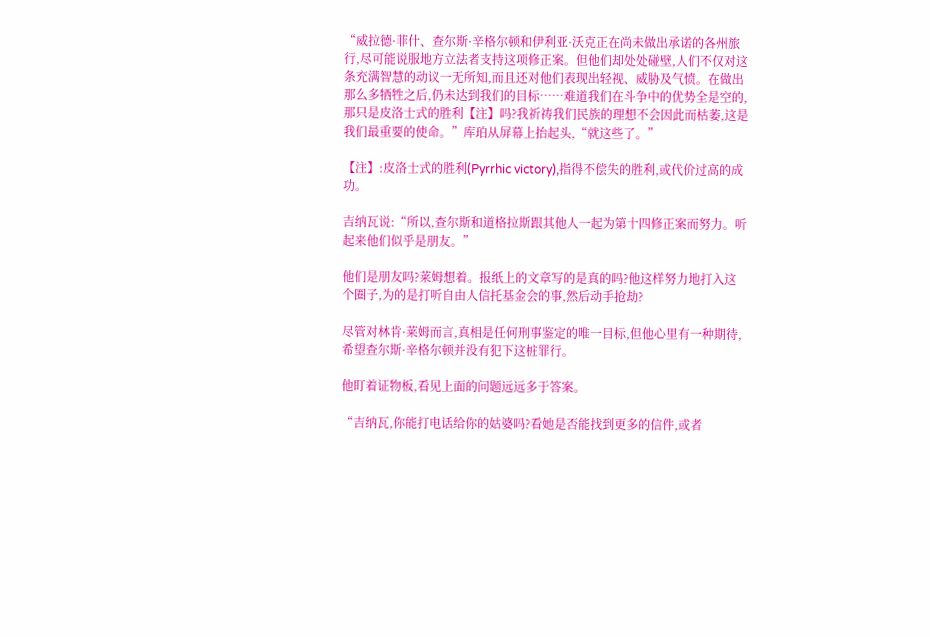“威拉德·菲什、查尔斯·辛格尔顿和伊利亚·沃克正在尚未做出承诺的各州旅行,尽可能说服地方立法者支持这项修正案。但他们却处处碰壁,人们不仅对这条充满智慧的动议一无所知,而且还对他们表现出轻视、威胁及气愤。在做出那么多牺牲之后,仍未达到我们的目标……难道我们在斗争中的优势全是空的,那只是皮洛士式的胜利【注】吗?我祈祷我们民族的理想不会因此而枯萎,这是我们最重要的使命。”库珀从屏幕上抬起头,“就这些了。”

【注】:皮洛士式的胜利(Pyrrhic victory),指得不偿失的胜利,或代价过高的成功。

吉纳瓦说:“所以,查尔斯和道格拉斯跟其他人一起为第十四修正案而努力。听起来他们似乎是朋友。”

他们是朋友吗?莱姆想着。报纸上的文章写的是真的吗?他这样努力地打入这个圈子,为的是打听自由人信托基金会的事,然后动手抢劫?

尽管对林肯·莱姆而言,真相是任何刑事鉴定的唯一目标,但他心里有一种期待,希望查尔斯·辛格尔顿并没有犯下这桩罪行。

他盯着证物板,看见上面的问题远远多于答案。

“吉纳瓦,你能打电话给你的姑婆吗?看她是否能找到更多的信件,或者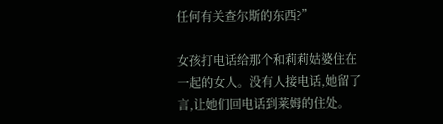任何有关查尔斯的东西?”

女孩打电话给那个和莉莉姑婆住在一起的女人。没有人接电话,她留了言,让她们回电话到莱姆的住处。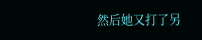然后她又打了另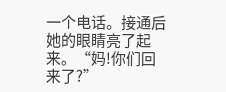一个电话。接通后她的眼睛亮了起来。“妈!你们回来了?”